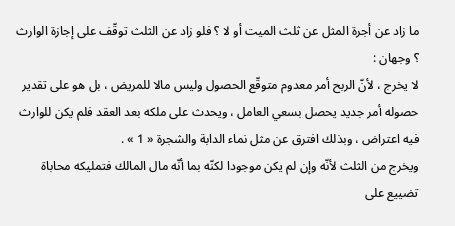ما زاد عن أجرة المثل عن ثلث الميت أو لا ؟ فلو زاد عن الثلث توقّف على إجازة الوارث ؟ وجهان :
لا يخرج ، لأنّ الربح أمر معدوم متوقّع الحصول وليس مالا للمريض ، بل هو على تقدير حصوله أمر جديد يحصل بسعي العامل ، ويحدث على ملكه بعد العقد فلم يكن للوارث فيه اعتراض ، وبذلك افترق عن مثل نماء الدابة والشجرة « 1 » .
ويخرج من الثلث لأنّه وإن لم يكن موجودا لكنّه بما أنّه مال المالك فتمليكه محاباة تضييع على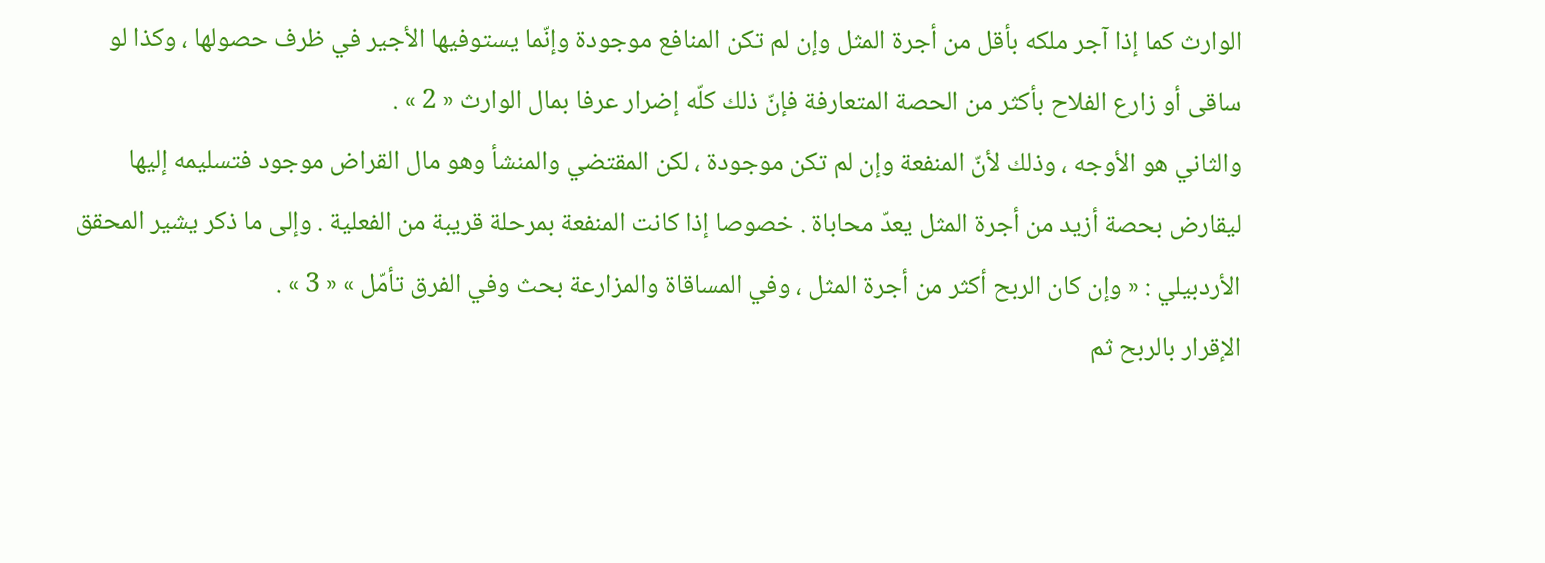الوارث كما إذا آجر ملكه بأقل من أجرة المثل وإن لم تكن المنافع موجودة وإنّما يستوفيها الأجير في ظرف حصولها ، وكذا لو ساقى أو زارع الفلاح بأكثر من الحصة المتعارفة فإنّ ذلك كلّه إضرار عرفا بمال الوارث « 2 » .
والثاني هو الأوجه ، وذلك لأنّ المنفعة وإن لم تكن موجودة ، لكن المقتضي والمنشأ وهو مال القراض موجود فتسليمه إليها ليقارض بحصة أزيد من أجرة المثل يعدّ محاباة . خصوصا إذا كانت المنفعة بمرحلة قريبة من الفعلية . وإلى ما ذكر يشير المحقق الأردبيلي : « وإن كان الربح أكثر من أجرة المثل ، وفي المساقاة والمزارعة بحث وفي الفرق تأمّل » « 3 » .
الإقرار بالربح ثم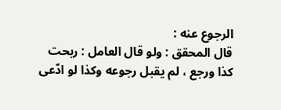الرجوع عنه :
قال المحقق : ولو قال العامل : ربحت كذا ورجع ، لم يقبل رجوعه وكذا لو ادّعى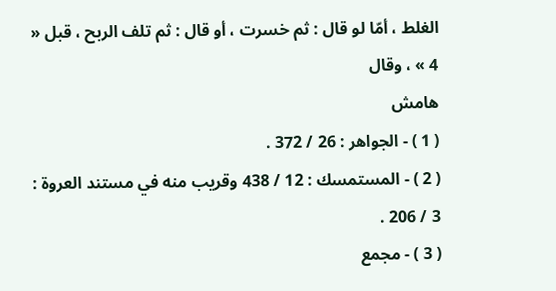الغلط ، أمّا لو قال : ثم خسرت ، أو قال : ثم تلف الربح ، قبل « 4 » ، وقال
هامش
( 1 ) - الجواهر : 26 / 372 .
( 2 ) - المستمسك : 12 / 438 وقريب منه في مستند العروة : 3 / 206 .
( 3 ) - مجمع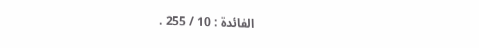الفائدة : 10 / 255 .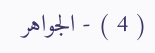( 4 ) - الجواهر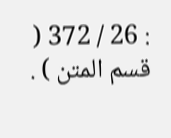: 26 / 372 ( قسم المتن ) .